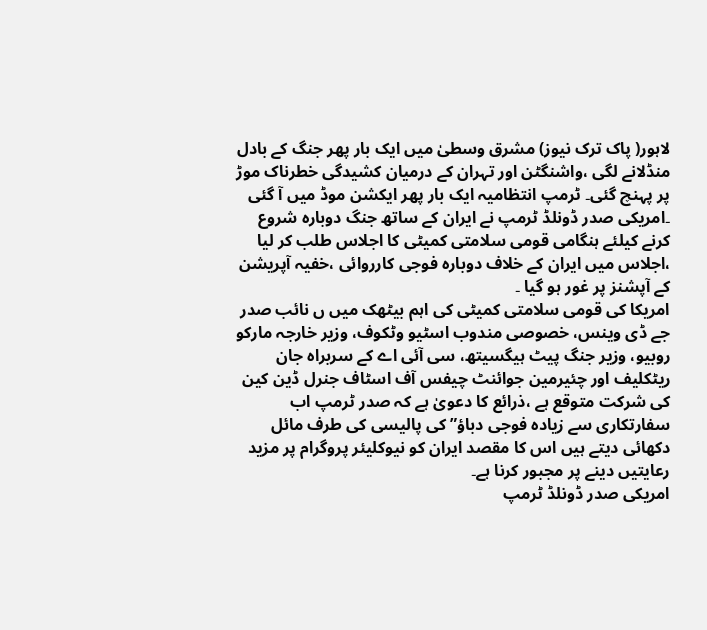لاہور( پاک ترک نیوز) مشرق وسطیٰ میں ایک بار پھر جنگ کے بادل منڈلانے لگی ،واشنگٹن اور تہران کے درمیان کشیدگی خطرناک موڑ پر پہنچ گئی۔ ٹرمپ انتظامیہ ایک بار پھر ایکشن موڈ میں آ گئی ۔امریکی صدر ڈونلڈ ٹرمپ نے ایران کے ساتھ جنگ دوبارہ شروع کرنے کیلئے ہنگامی قومی سلامتی کمیٹی کا اجلاس طلب کر لیا ،اجلاس میں ایران کے خلاف دوبارہ فوجی کارروائی ،خفیہ آپریشن کے آپشنز پر غور ہو گیا ۔
امریکا کی قومی سلامتی کمیٹی کی اہم بیٹھک میں ں نائب صدر جے ڈی وینس، خصوصی مندوب اسٹیو وٹکوف، وزیر خارجہ مارکو روبیو، وزیر جنگ پیٹ ہیگسیتھ، سی آئی اے کے سربراہ جان ریٹکلیف اور چئیرمین جوائنٹ چیفس آف اسٹاف جنرل ڈین کین کی شرکت متوقع ہے ،ذرائع کا دعویٰ ہے کہ صدر ٹرمپ اب سفارتکاری سے زیادہ فوجی دباؤ” کی پالیسی کی طرف مائل دکھائی دیتے ہیں اس کا مقصد ایران کو نیوکلیئر پروگرام پر مزید رعایتیں دینے پر مجبور کرنا ہے۔
امریکی صدر ڈونلڈ ٹرمپ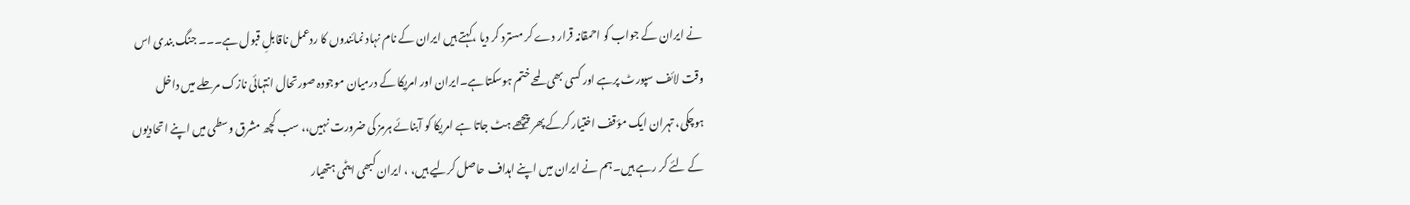نے ایران کے جواب کو احمقانہ قرار دے کر مسترد کر دیا ،کہتے ہیں ایران کے نام نہاد نمائندوں کا ردعمل ناقابلِ قبول ہے۔۔۔ جنگ بندی اس وقت لائف سپورٹ پرہے اور کسی بھی لمحے ختم ہوسکتا ہے۔ایران اور امریکا کے درمیان موجودہ صورتحال انتہائی نازک مرحلے میں داخل ہوچکی، تہران ایک مؤقف اختیار کرکے پھر پیچھے ہٹ جاتا ہے امریکا کو آبنائے ہرمز کی ضرورت نہیں،، سب کچھ مشرق وسطی میں اپنے اتحادیوں کے لئے کر رہے ہیں۔ہم نے ایران میں اپنے اہداف حاصل کرلیے ہیں، ، ایران کبھی ایٹمی ہتھیار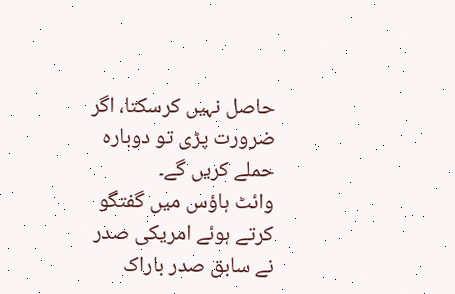حاصل نہیں کرسکتا، اگر ضرورت پڑی تو دوبارہ حملے کریں گے۔
وائٹ ہاؤس میں گفتگو کرتے ہوئے امریکی صدر نے سابق صدر باراک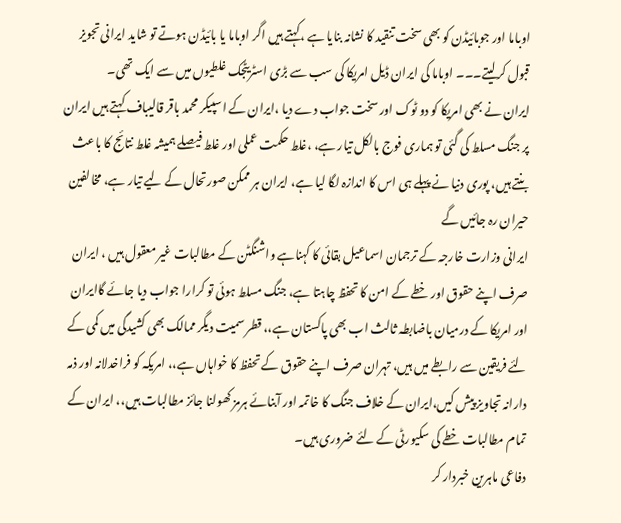اوباما اور جوبائیڈن کو بھی سخت تنقید کا نشانہ بنایا ہے ،کہتے ہیں اگر اوباما یا بائیڈن ہوتے تو شاید ایرانی تجویز قبول کرلیتے۔۔۔ اوباما کی ایران ڈیل امریکا کی سب سے بڑی اسٹریٹجک غلطیوں میں سے ایک تھی۔
ایران نے بھی امریکا کو دو ٹوک اور سخت جواب دے دیا ،ایران کے اسپیکر محمد باقر قالیباف کہتے ہیں ایران پر جنگ مسلط کی گئی تو ہماری فوج بالکل تیار ہے، ،غلط حکمت عملی اور غلط فیصلے ہمیشہ غلط نتائج کا باعث بنتے ہیں، پوری دنیا نے پہلے ہی اس کا اندازہ لگا لیا ہے، ایران ہر ممکن صورتحال کے لیے تیار ہے، مخالفین حیران رہ جائیں گے
ایرانی وزارت خارجہ کے ترجمان اسماعیل بقائی کا کہناہے واشنگٹن کے مطالبات غیر معقول ہیں ، ایران صرف اپنے حقوق اور خطے کے امن کا تحفظ چاہتا ہے، جنگ مسلط ہوئی تو کرارا جواب دیا جائے گاایران اور امریکا کے درمیان باضابطہ ثالث اب بھی پاکستان ہے،، قطر سمیت دیگر ممالک بھی کشیدگی میں کمی کے لئے فریقین سے رابطے میں ہیں، تہران صرف اپنے حقوق کے تحفظ کا خواہاں ہے،، امریکہ کو فراخدلانہ اور ذمہ دارانہ تجاویز پیش کیں،ایران کے خلاف جنگ کا خاتمہ اور آبنائے ہرمز کھولنا جائز مطالبات ہیں،، ایران کے تمام مطالبات خطے کی سکیورٹی کے لئے ضروری ہیں۔
دفاعی ماہرین خبردار کر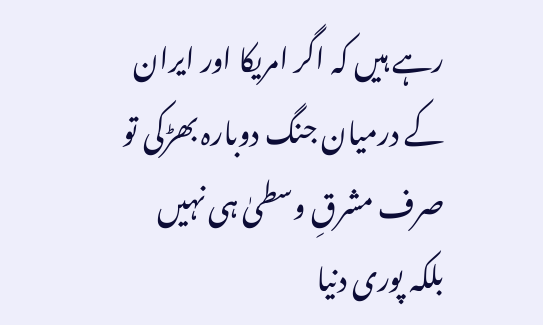رہے ہیں کہ اگر امریکا اور ایران کے درمیان جنگ دوبارہ بھڑکی تو صرف مشرقِ وسطیٰ ہی نہیں بلکہ پوری دنیا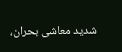شدید معاشی بحران،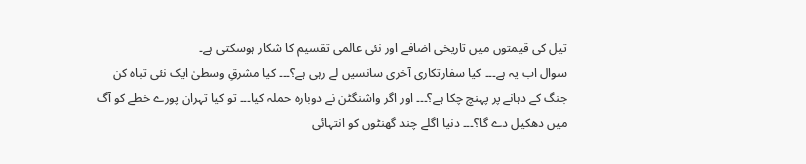تیل کی قیمتوں میں تاریخی اضافے اور نئی عالمی تقسیم کا شکار ہوسکتی ہے۔
سوال اب یہ ہے۔۔۔ کیا سفارتکاری آخری سانسیں لے رہی ہے؟۔۔۔ کیا مشرقِ وسطیٰ ایک نئی تباہ کن جنگ کے دہانے پر پہنچ چکا ہے؟۔۔۔ اور اگر واشنگٹن نے دوبارہ حملہ کیا۔۔۔ تو کیا تہران پورے خطے کو آگ میں دھکیل دے گا؟۔۔۔ دنیا اگلے چند گھنٹوں کو انتہائی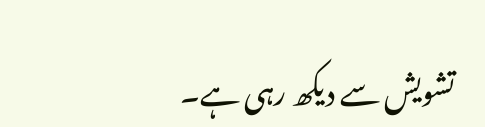تشویش سے دیکھ رہی ہے۔